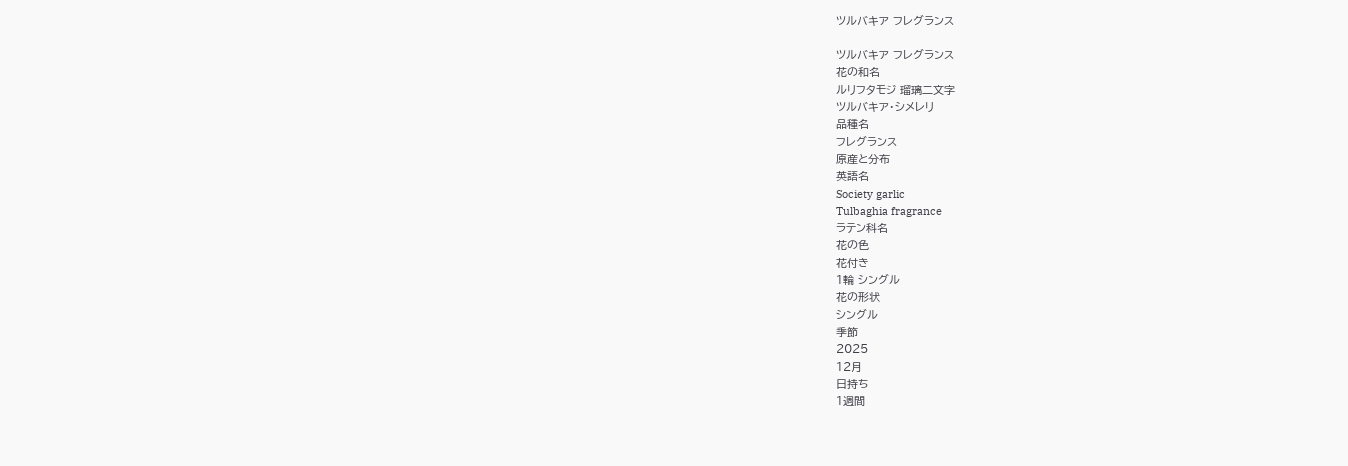ツルバキア フレグランス

ツルバキア フレグランス
花の和名
ルリフタモジ 瑠璃二文字
ツルバキア・シメレリ
品種名
フレグランス
原産と分布
英語名
Society garlic
Tulbaghia fragrance
ラテン科名
花の色
花付き
1輪 シングル
花の形状
シングル
季節
2025
12月
日持ち
1週間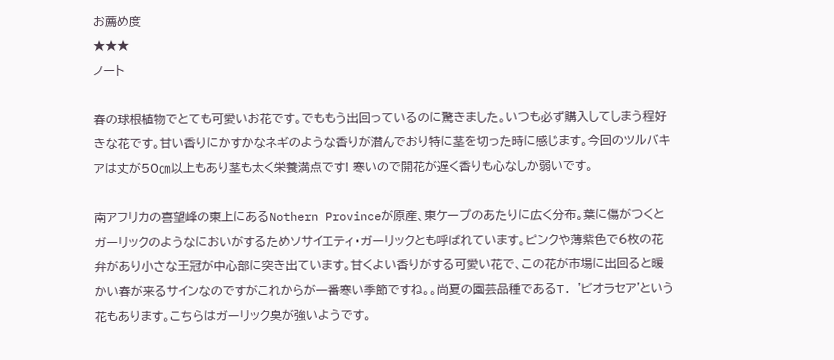お薦め度
★★★
ノート

春の球根植物でとても可愛いお花です。でももう出回っているのに驚きました。いつも必ず購入してしまう程好きな花です。甘い香りにかすかなネギのような香りが潜んでおり特に茎を切った時に感じます。今回のツルバキアは丈が50㎝以上もあり茎も太く栄養満点です! 寒いので開花が遅く香りも心なしか弱いです。

南アフリカの喜望峰の東上にあるNothern Provinceが原産、東ケープのあたりに広く分布。葉に傷がつくとガーリックのようなにおいがするためソサイエティ・ガーリックとも呼ばれています。ピンクや薄紫色で6枚の花弁があり小さな王冠が中心部に突き出ています。甘くよい香りがする可愛い花で、この花が市場に出回ると暖かい春が来るサインなのですがこれからが一番寒い季節ですね。。尚夏の園芸品種であるT. 'ビオラセア'という花もあります。こちらはガーリック臭が強いようです。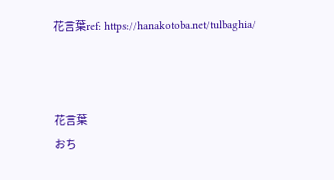花言葉ref: https://hanakotoba.net/tulbaghia/



花言葉
おち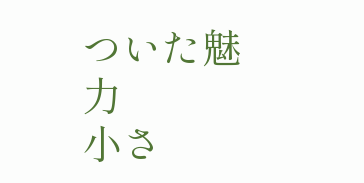ついた魅力
小さ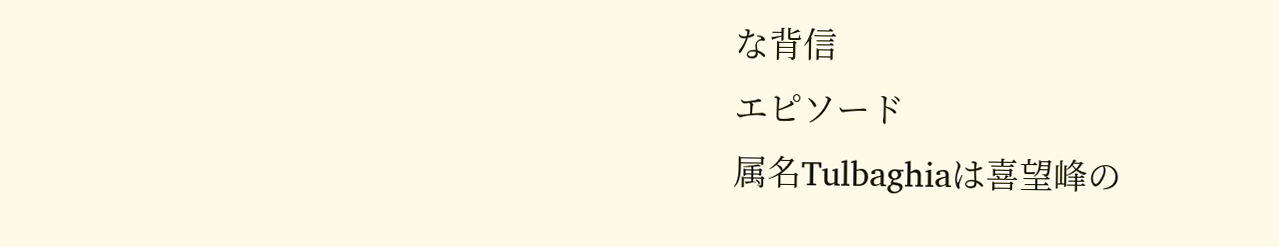な背信
エピソード
属名Tulbaghiaは喜望峰の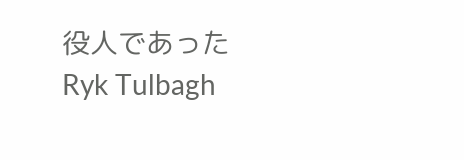役人であった Ryk Tulbagh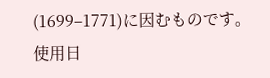(1699–1771)に因むものです。
使用日